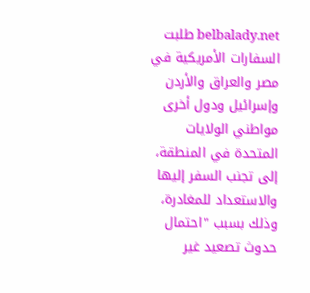belbalady.net طلبت السفارات الأمريكية في مصر والعراق والأردن وإسرائيل ودول أخرى مواطني الولايات المتحدة في المنطقة، إلى تجنب السفر إليها والاستعداد للمغادرة، وذلك بسبب "احتمال حدوث تصعيد غير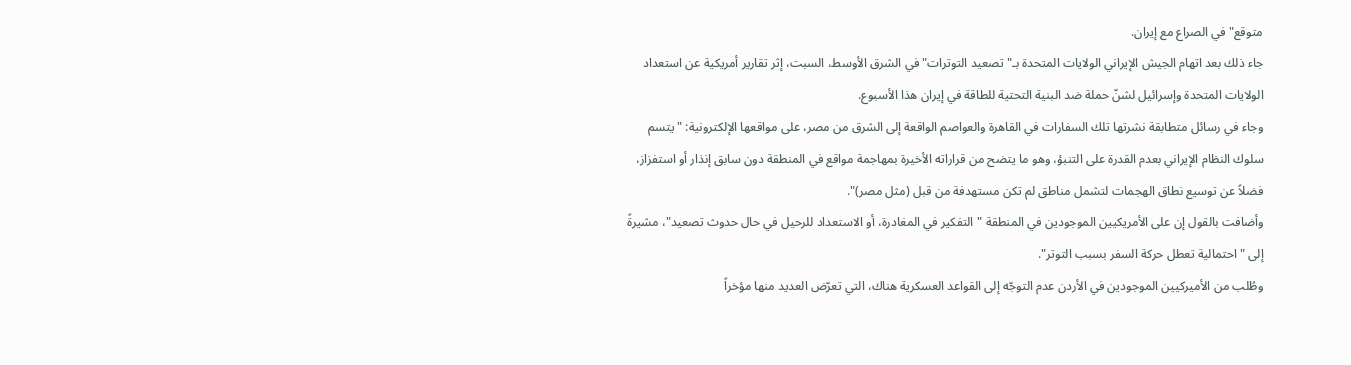متوقع" في الصراع مع إيران.
جاء ذلك بعد اتهام الجيش الإيراني الولايات المتحدة بـ"تصعيد التوترات" في الشرق الأوسط، السبت، إثر تقارير أمريكية عن استعداد الولايات المتحدة وإسرائيل لشنّ حملة ضد البنية التحتية للطاقة في إيران هذا الأسبوع.
وجاء في رسائل متطابقة نشرتها تلك السفارات في القاهرة والعواصم الواقعة إلى الشرق من مصر، على مواقعها الإلكترونية: "يتسم سلوك النظام الإيراني بعدم القدرة على التنبؤ، وهو ما يتضح من قراراته الأخيرة بمهاجمة مواقع في المنطقة دون سابق إنذار أو استفزاز، فضلاً عن توسيع نطاق الهجمات لتشمل مناطق لم تكن مستهدفة من قبل (مثل مصر)".
وأضافت بالقول إن على الأمريكيين الموجودين في المنطقة "التفكير في المغادرة، أو الاستعداد للرحيل في حال حدوث تصعيد"، مشيرةً إلى "احتمالية تعطل حركة السفر بسبب التوتر".
وطُلب من الأميركيين الموجودين في الأردن عدم التوجّه إلى القواعد العسكرية هناك، التي تعرّض العديد منها مؤخراً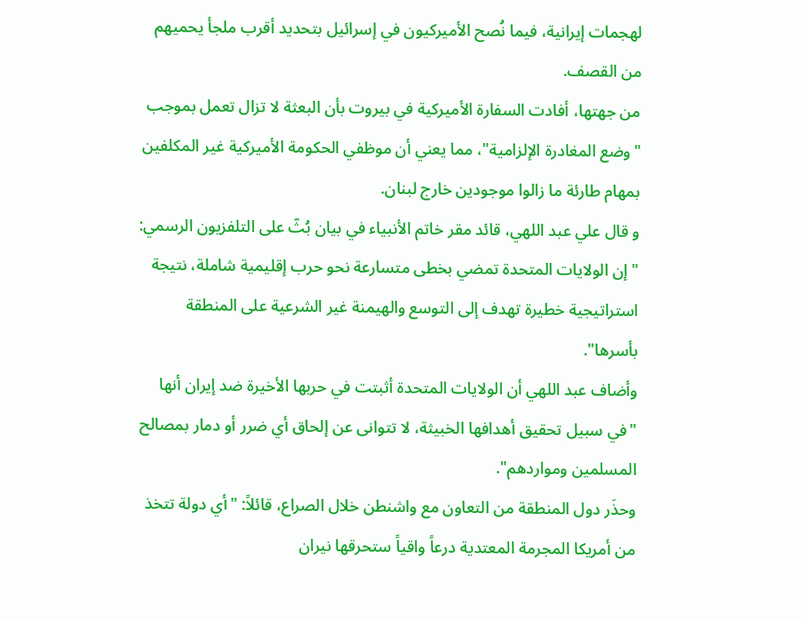لهجمات إيرانية، فيما نُصح الأميركيون في إسرائيل بتحديد أقرب ملجأ يحميهم من القصف.
من جهتها، أفادت السفارة الأميركية في بيروت بأن البعثة لا تزال تعمل بموجب "وضع المغادرة الإلزامية"، مما يعني أن موظفي الحكومة الأميركية غير المكلفين بمهام طارئة ما زالوا موجودين خارج لبنان.
و قال علي عبد اللهي، قائد مقر خاتم الأنبياء في بيان بُثّ على التلفزيون الرسمي: "إن الولايات المتحدة تمضي بخطى متسارعة نحو حرب إقليمية شاملة، نتيجة استراتيجية خطيرة تهدف إلى التوسع والهيمنة غير الشرعية على المنطقة بأسرها".
وأضاف عبد اللهي أن الولايات المتحدة أثبتت في حربها الأخيرة ضد إيران أنها "في سبيل تحقيق أهدافها الخبيثة، لا تتوانى عن إلحاق أي ضرر أو دمار بمصالح المسلمين ومواردهم".
وحذَر دول المنطقة من التعاون مع واشنطن خلال الصراع، قائلاً: "أي دولة تتخذ من أمريكا المجرمة المعتدية درعاً واقياً ستحرقها نيران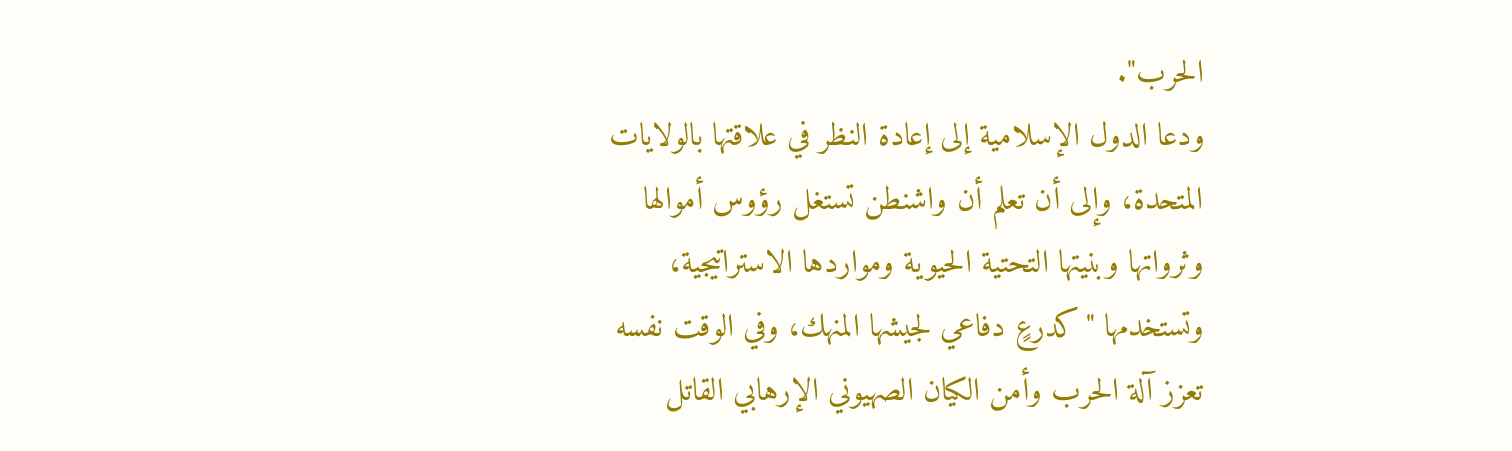الحرب".
ودعا الدول الإسلامية إلى إعادة النظر في علاقتها بالولايات المتحدة، وإلى أن تعلم أن واشنطن تستغل رؤوس أموالها وثرواتها وبنيتها التحتية الحيوية ومواردها الاستراتيجية، وتستخدمها "كدرعٍ دفاعي لجيشها المنهك، وفي الوقت نفسه تعزز آلة الحرب وأمن الكيان الصهيوني الإرهابي القاتل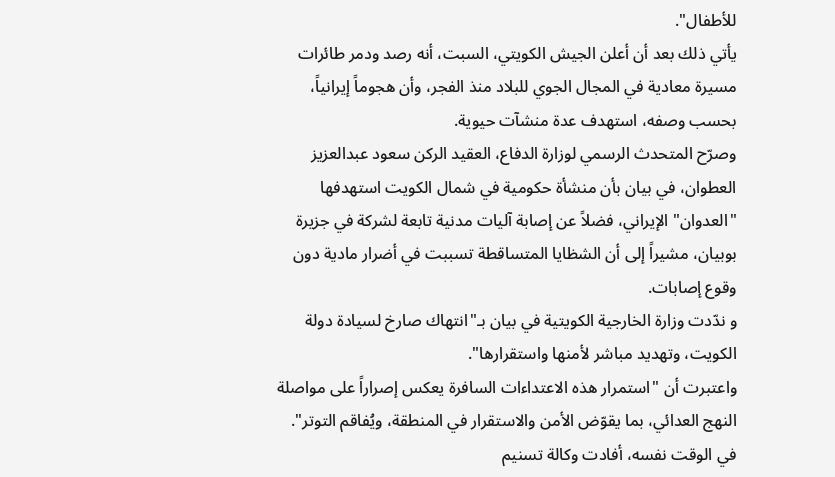للأطفال".
يأتي ذلك بعد أن أعلن الجيش الكويتي، السبت، أنه رصد ودمر طائرات مسيرة معادية في المجال الجوي للبلاد منذ الفجر، وأن هجوماً إيرانياً، بحسب وصفه، استهدف عدة منشآت حيوية.
وصرّح المتحدث الرسمي لوزارة الدفاع، العقيد الركن سعود عبدالعزيز العطوان، في بيان بأن منشأة حكومية في شمال الكويت استهدفها "العدوان" الإيراني، فضلاً عن إصابة آليات مدنية تابعة لشركة في جزيرة بوبيان، مشيراً إلى أن الشظايا المتساقطة تسببت في أضرار مادية دون وقوع إصابات.
و ندّدت وزارة الخارجية الكويتية في بيان بـ"انتهاك صارخ لسيادة دولة الكويت، وتهديد مباشر لأمنها واستقرارها".
واعتبرت أن "استمرار هذه الاعتداءات السافرة يعكس إصراراً على مواصلة النهج العدائي، بما يقوّض الأمن والاستقرار في المنطقة، ويُفاقم التوتر".
في الوقت نفسه، أفادت وكالة تسنيم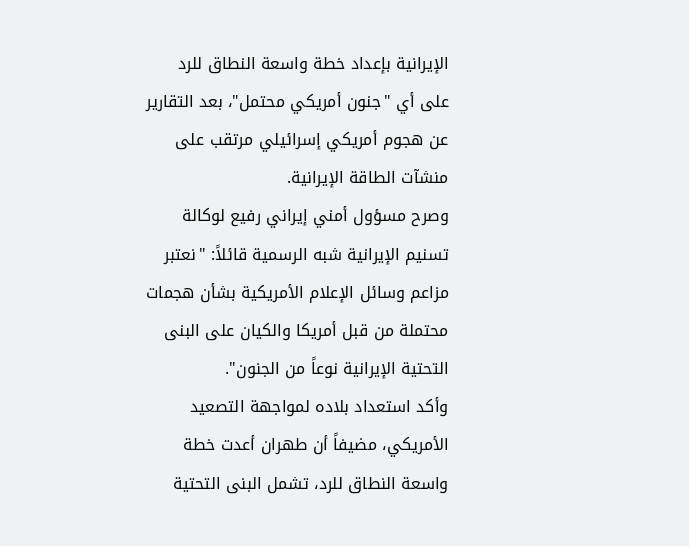الإيرانية بإعداد خطة واسعة النطاق للرد على أي "جنون أمريكي محتمل"، بعد التقارير عن هجوم أمريكي إسرائيلي مرتقب على منشآت الطاقة الإيرانية.
وصرح مسؤول أمني إيراني رفيع لوكالة تسنيم الإيرانية شبه الرسمية قائلاً: "نعتبر مزاعم وسائل الإعلام الأمريكية بشأن هجمات محتملة من قبل أمريكا والكيان على البنى التحتية الإيرانية نوعاً من الجنون".
وأكد استعداد بلاده لمواجهة التصعيد الأمريكي، مضيفاً أن طهران أعدت خطة واسعة النطاق للرد، تشمل البنى التحتية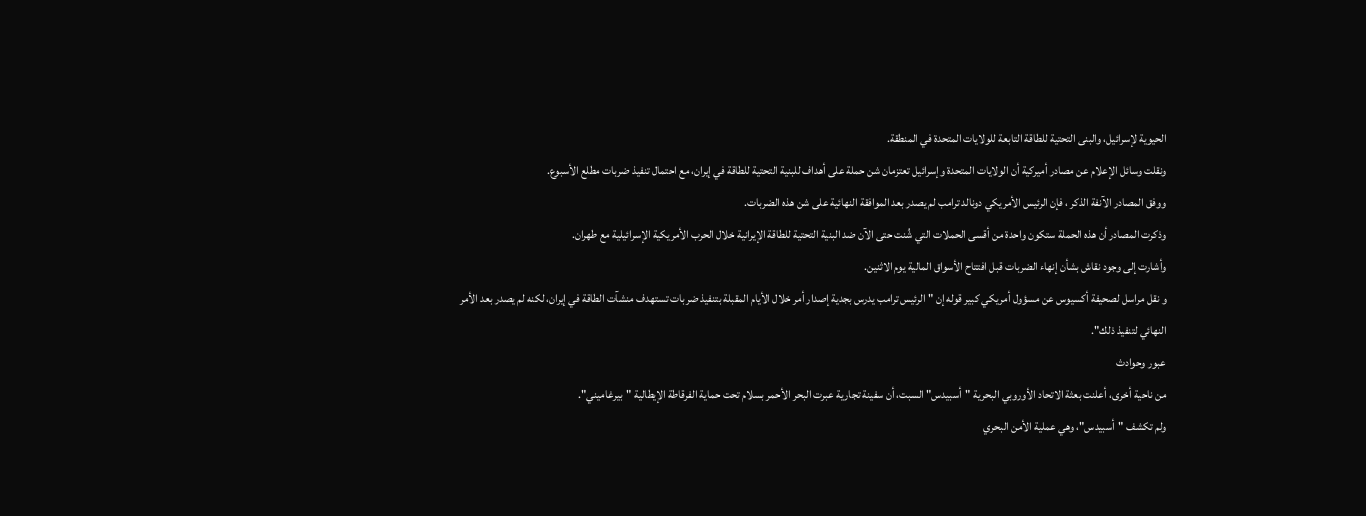الحيوية لإسرائيل، والبنى التحتية للطاقة التابعة للولايات المتحدة في المنطقة.
ونقلت وسائل الإعلام عن مصادر أميركية أن الولايات المتحدة وإسرائيل تعتزمان شن حملة على أهداف للبنية التحتية للطاقة في إيران، مع احتمال تنفيذ ضربات مطلع الأسبوع.
ووفق المصادر الآنفة الذكر ، فإن الرئيس الأمريكي دونالد ترامب لم يصدر بعد الموافقة النهائية على شن هذه الضربات.
وذكرت المصادر أن هذه الحملة ستكون واحدة من أقسى الحملات التي شُنت حتى الآن ضد البنية التحتية للطاقة الإيرانية خلال الحرب الأمريكية الإسرائيلية مع طهران.
وأشارت إلى وجود نقاش بشأن إنهاء الضربات قبل افتتاح الأسواق المالية يوم الاثنين.
و نقل مراسل لصحيفة أكسيوس عن مسؤول أمريكي كبير قوله إن "الرئيس ترامب يدرس بجدية إصدار أمر خلال الأيام المقبلة بتنفيذ ضربات تستهدف منشآت الطاقة في إيران، لكنه لم يصدر بعد الأمر النهائي لتنفيذ ذلك".
عبور وحوادث
من ناحية أخرى، أعلنت بعثة الاتحاد الأوروبي البحرية "أسبيدس" السبت، أن سفينة تجارية عبرت البحر الأحمر بسلام تحت حماية الفرقاطة الإيطالية "بيرغاميني".
ولم تكشف "أسبيدس"، وهي عملية الأمن البحري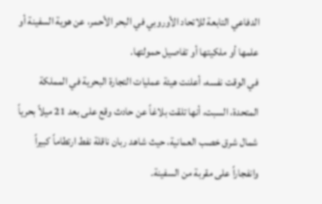الدفاعي التابعة للاتحاد الأوروبي في البحر الأحمر، عن هوية السفينة أو علمها أو ملكيتها أو تفاصيل حمولتها.
في الوقت نفسه، أعلنت هيئة عمليات التجارة البحرية في المملكة المتحدة، السبت، أنها تلقت بلاغاً عن حادث وقع على بعد 21 ميلاً بحرياً شمال شرق خصب العمانية، حيث شاهد ربان ناقلة نفط ارتطاماً كبيراً وانفجاراً على مقربة من السفينة.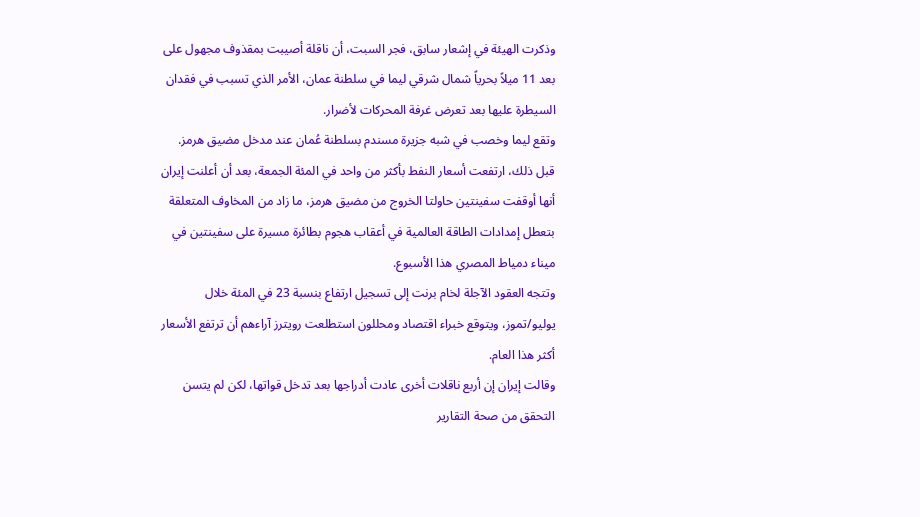وذكرت الهيئة في إشعار سابق، فجر السبت، أن ناقلة أصيبت بمقذوف مجهول على بعد 11 ميلاً بحرياً شمال شرقي ليما في سلطنة عمان، الأمر الذي تسبب في فقدان السيطرة عليها بعد تعرض غرفة المحركات لأضرار.
وتقع ليما وخصب في شبه جزيرة مسندم بسلطنة عُمان عند مدخل مضيق هرمز.
قبل ذلك، ارتفعت أسعار النفط بأكثر من واحد في المئة الجمعة، بعد أن أعلنت إيران أنها أوقفت سفينتين حاولتا الخروج من مضيق هرمز، ما زاد من المخاوف المتعلقة بتعطل إمدادات الطاقة العالمية في أعقاب هجوم بطائرة مسيرة على سفينتين في ميناء دمياط المصري هذا الأسبوع.
وتتجه العقود الآجلة لخام برنت إلى تسجيل ارتفاع بنسبة 23 في المئة خلال يوليو/تموز، ويتوقع خبراء اقتصاد ومحللون استطلعت رويترز آراءهم أن ترتفع الأسعار أكثر هذا العام.
وقالت إيران إن أربع ناقلات أخرى عادت أدراجها بعد تدخل قواتها، لكن لم يتسن التحقق من صحة التقارير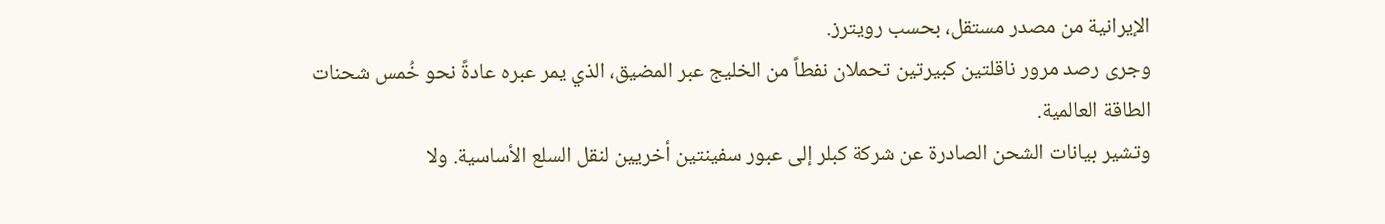الإيرانية من مصدر مستقل، بحسب رويترز.
وجرى رصد مرور ناقلتين كبيرتين تحملان نفطاً من الخليج عبر المضيق، الذي يمر عبره عادةً نحو خُمس شحنات الطاقة العالمية.
وتشير بيانات الشحن الصادرة عن شركة كبلر إلى عبور سفينتين أخريين لنقل السلع الأساسية. ولا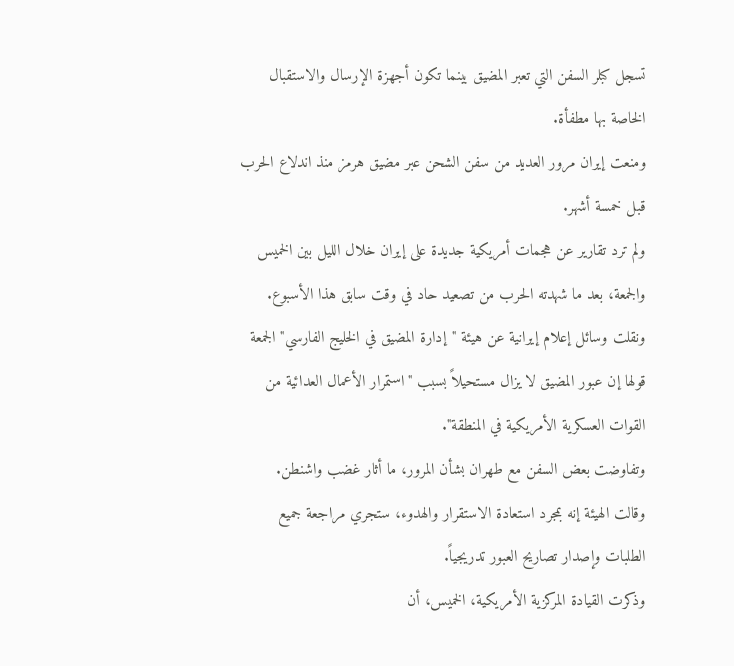تسجل كبلر السفن التي تعبر المضيق بينما تكون أجهزة الإرسال والاستقبال الخاصة بها مطفأة.
ومنعت إيران مرور العديد من سفن الشحن عبر مضيق هرمز منذ اندلاع الحرب قبل خمسة أشهر.
ولم ترد تقارير عن هجمات أمريكية جديدة على إيران خلال الليل بين الخميس والجمعة، بعد ما شهدته الحرب من تصعيد حاد في وقت سابق هذا الأسبوع.
ونقلت وسائل إعلام إيرانية عن هيئة "إدارة المضيق في الخليج الفارسي" الجمعة قولها إن عبور المضيق لا يزال مستحيلاً بسبب "استمرار الأعمال العدائية من القوات العسكرية الأمريكية في المنطقة".
وتفاوضت بعض السفن مع طهران بشأن المرور، ما أثار غضب واشنطن.
وقالت الهيئة إنه بمجرد استعادة الاستقرار والهدوء، ستجري مراجعة جميع الطلبات وإصدار تصاريح العبور تدريجياً.
وذكرت القيادة المركزية الأمريكية، الخميس، أن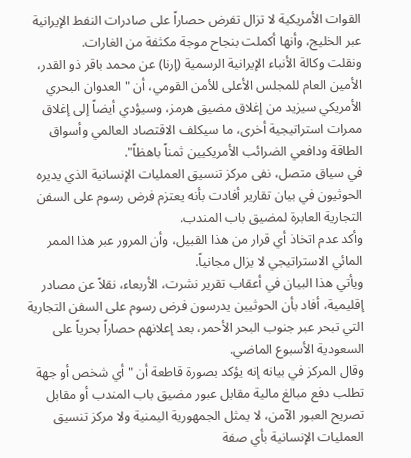القوات الأمريكية لا تزال تفرض حصاراً على صادرات النفط الإيرانية عبر الخليج، وأنها أكملت بنجاح موجة مكثفة من الغارات.
ونقلت وكالة الأنباء الإيرانية الرسمية (إرنا) عن محمد باقر ذو القدر، الأمين العام للمجلس الأعلى للأمن القومي، أن "العدوان البحري الأمريكي سيزيد من إغلاق مضيق هرمز، وسيؤدي أيضاً إلى إغلاق ممرات استراتيجية أخرى، ما سيكلف الاقتصاد العالمي وأسواق الطاقة ودافعي الضرائب الأمريكيين ثمناً باهظاً".
في سياق متصل، نفى مركز تنسيق العمليات الإنسانية الذي يديره الحوثيون في بيان تقارير أفادت بأنه يعتزم فرض رسوم على السفن التجارية العابرة لمضيق باب المندب.
وأكد عدم اتخاذ أي قرار من هذا القبيل، وأن المرور عبر هذا الممر المائي الاستراتيجي لا يزال مجانياً.
ويأتي هذا البيان في أعقاب تقرير نشرت، الأربعاء، نقلاً عن مصادر إقليمية، أفاد بأن الحوثيين يدرسون فرض رسوم على السفن التجارية التي تبحر عبر جنوب البحر الأحمر، بعد إعلانهم حصاراً بحرياً على السعودية الأسبوع الماضي.
وقال المركز في بيانه إنه يؤكد بصورة قاطعة أن "أي شخص أو جهة تطلب دفع مبالغ مالية مقابل عبور مضيق باب المندب أو مقابل تصريح العبور الآمن، لا يمثل الجمهورية اليمنية ولا مركز تنسيق العمليات الإنسانية بأي صفة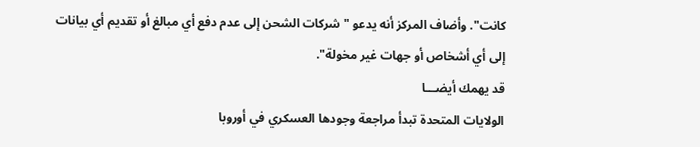كانت". وأضاف المركز أنه يدعو "شركات الشحن إلى عدم دفع أي مبالغ أو تقديم أي بيانات إلى أي أشخاص أو جهات غير مخولة".
قد يهمك أيضـــا
الولايات المتحدة تبدأ مراجعة وجودها العسكري في أوروبا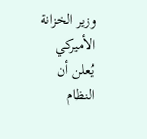وزير الخزانة الأميركي يُعلن أن النظام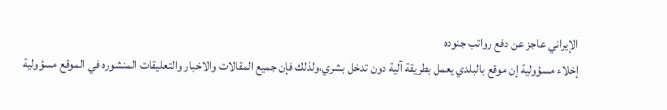الإيراني عاجز عن دفع رواتب جنوده
إخلاء مسؤولية إن موقع بالبلدي يعمل بطريقة آلية دون تدخل بشري،ولذلك فإن جميع المقالات والاخبار والتعليقات المنشوره في الموقع مسؤولية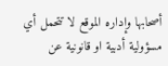أصحابها وإداره الموقع لا تتحمل أي مسؤولية أدبية او قانونية عن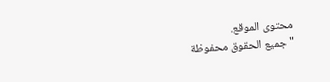محتوى الموقع.
"جميع الحقوق محفوظة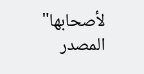لأصحابها"
المصدر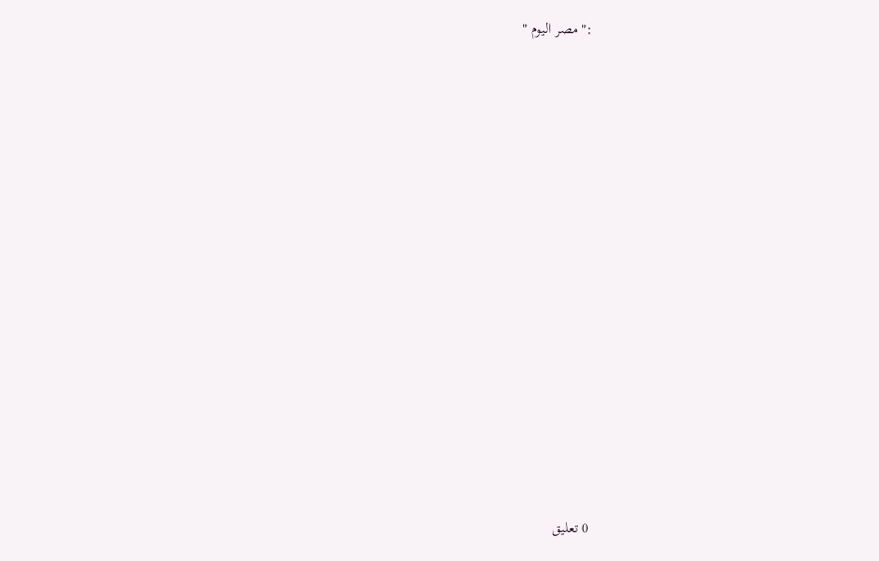:" مصر اليوم "















0 تعليق